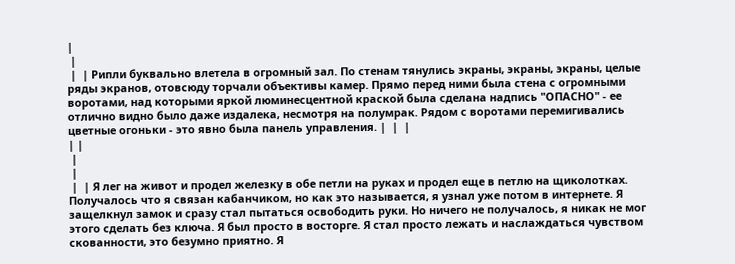|
 |
 |  | Рипли буквально влетела в огромный зал. По стенам тянулись экраны, экраны, экраны, целые ряды экранов, отовсюду торчали объективы камер. Прямо перед ними была стена с огромными воротами, над которыми яркой люминесцентной краской была сделана надпись "ОПАСНО" - ее отлично видно было даже издалека, несмотря на полумрак. Рядом с воротами перемигивались цветные огоньки - это явно была панель управления. |  |  |
| |
 |
 |
 |  | Я лег на живот и продел железку в обе петли на руках и продел еще в петлю на щиколотках. Получалось что я связан кабанчиком, но как это называется, я узнал уже потом в интернете. Я защелкнул замок и сразу стал пытаться освободить руки. Но ничего не получалось, я никак не мог этого сделать без ключа. Я был просто в восторге. Я стал просто лежать и наслаждаться чувством скованности, это безумно приятно. Я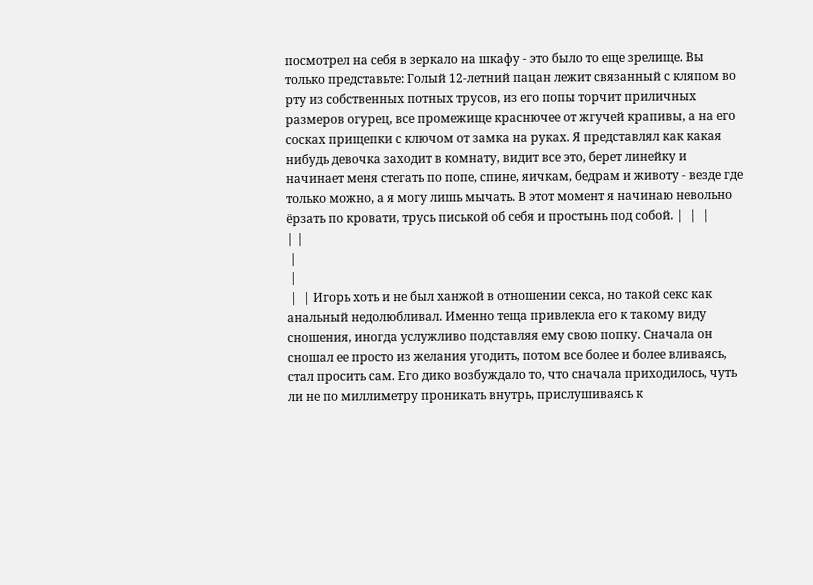посмотрел на себя в зеркало на шкафу - это было то еще зрелище. Вы только представьте: Голый 12-летний пацан лежит связанный с кляпом во рту из собственных потных трусов, из его попы торчит приличных размеров огурец, все промежище краснючее от жгучей крапивы, а на его сосках прищепки с ключом от замка на руках. Я представлял как какая нибудь девочка заходит в комнату, видит все это, берет линейку и начинает меня стегать по попе, спине, яичкам, бедрам и животу - везде где только можно, а я могу лишь мычать. В этот момент я начинаю невольно ёрзать по кровати, трусь писькой об себя и простынь под собой. |  |  |
| |
 |
 |
 |  | Игорь хоть и не был ханжой в отношении секса, но такой секс как анальный недолюбливал. Именно теща привлекла его к такому виду сношения, иногда услужливо подставляя ему свою попку. Сначала он сношал ее просто из желания угодить, потом все более и более вливаясь, стал просить сам. Его дико возбуждало то, что сначала приходилось, чуть ли не по миллиметру проникать внутрь, прислушиваясь к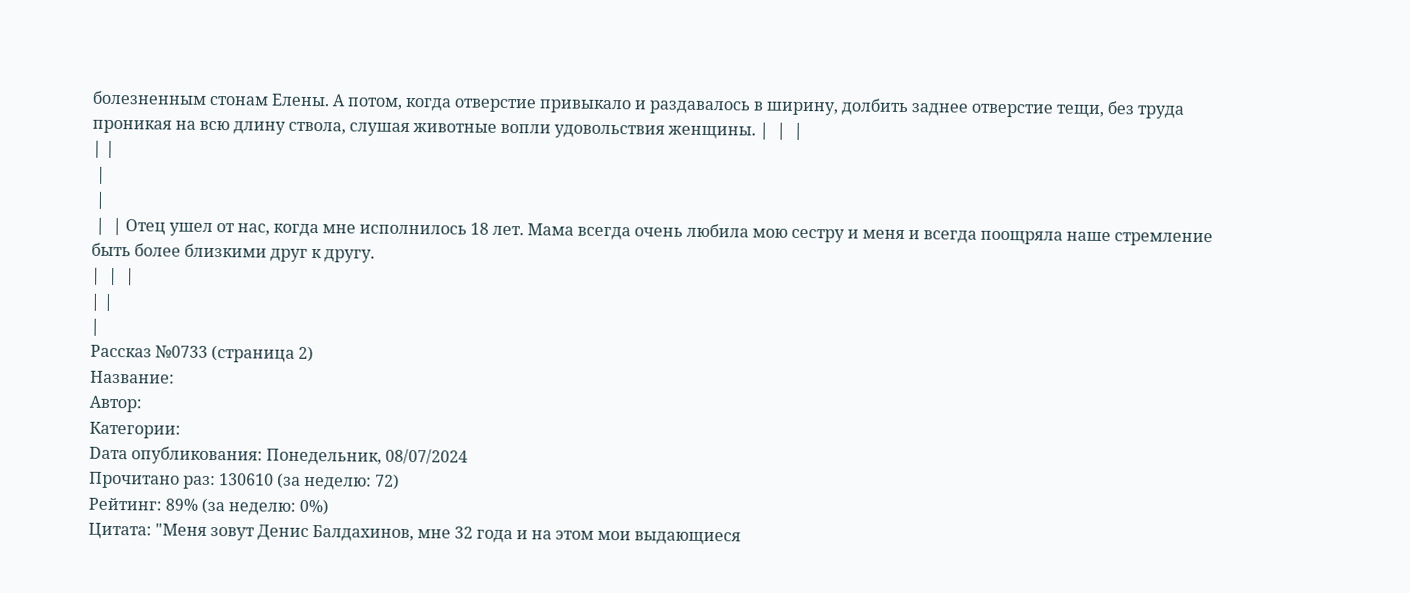болезненным стонам Елены. А потом, когда отверстие привыкало и раздавалось в ширину, долбить заднее отверстие тещи, без труда проникая на всю длину ствола, слушая животные вопли удовольствия женщины. |  |  |
| |
 |
 |
 |  | Отец ушел от нас, когда мне исполнилось 18 лет. Мама всегда очень любила мою сестру и меня и всегда поощряла наше стремление быть более близкими друг к другу.
|  |  |
| |
|
Рассказ №0733 (страница 2)
Название:
Автор:
Категории:
Dата опубликования: Понедельник, 08/07/2024
Прочитано раз: 130610 (за неделю: 72)
Рейтинг: 89% (за неделю: 0%)
Цитата: "Меня зовут Денис Балдахинов, мне 32 года и на этом мои выдающиеся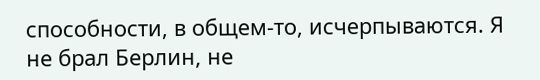способности, в общем-то, исчерпываются. Я не брал Берлин, не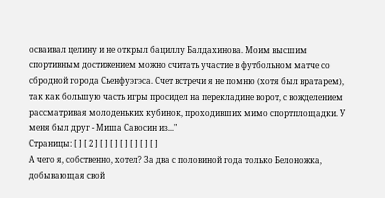осваивал целину и не открыл бациллу Балдахинова. Моим высшим спортивным достижением можно считать участие в футбольном матче со сбродной города Сьенфуэгэса. Счет встречи я не помню (хотя был вратарем), так как большую часть игры просидел на перекладине ворот, с вожделением рассматривая молоденьких кубинок, проходивших мимо спортплощадки. У меня был друг - Миша Савосин из..."
Страницы: [ ] [ 2 ] [ ] [ ] [ ] [ ] [ ] [ ]
А чего я, собственно, хотел? За два с половиной года только Белоножка, добывающая свой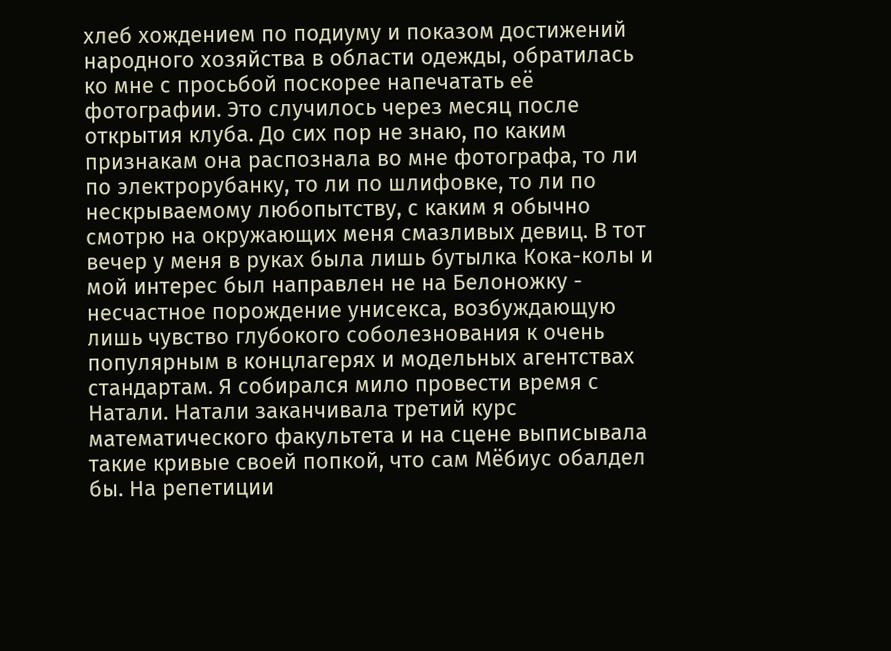хлеб хождением по подиуму и показом достижений народного хозяйства в области одежды, обратилась ко мне с просьбой поскорее напечатать её фотографии. Это случилось через месяц после открытия клуба. До сих пор не знаю, по каким признакам она распознала во мне фотографа, то ли по электрорубанку, то ли по шлифовке, то ли по нескрываемому любопытству, с каким я обычно смотрю на окружающих меня смазливых девиц. В тот вечер у меня в руках была лишь бутылка Кока-колы и мой интерес был направлен не на Белоножку - несчастное порождение унисекса, возбуждающую лишь чувство глубокого соболезнования к очень популярным в концлагерях и модельных агентствах стандартам. Я собирался мило провести время с Натали. Натали заканчивала третий курс математического факультета и на сцене выписывала такие кривые своей попкой, что сам Мёбиус обалдел бы. На репетиции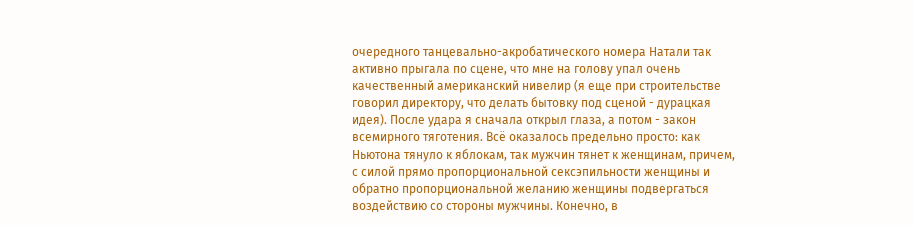очередного танцевально-акробатического номера Натали так активно прыгала по сцене, что мне на голову упал очень качественный американский нивелир (я еще при строительстве говорил директору, что делать бытовку под сценой - дурацкая идея). После удара я сначала открыл глаза, а потом - закон всемирного тяготения. Всё оказалось предельно просто: как Ньютона тянуло к яблокам, так мужчин тянет к женщинам, причем, с силой прямо пропорциональной сексэпильности женщины и обратно пропорциональной желанию женщины подвергаться воздействию со стороны мужчины. Конечно, в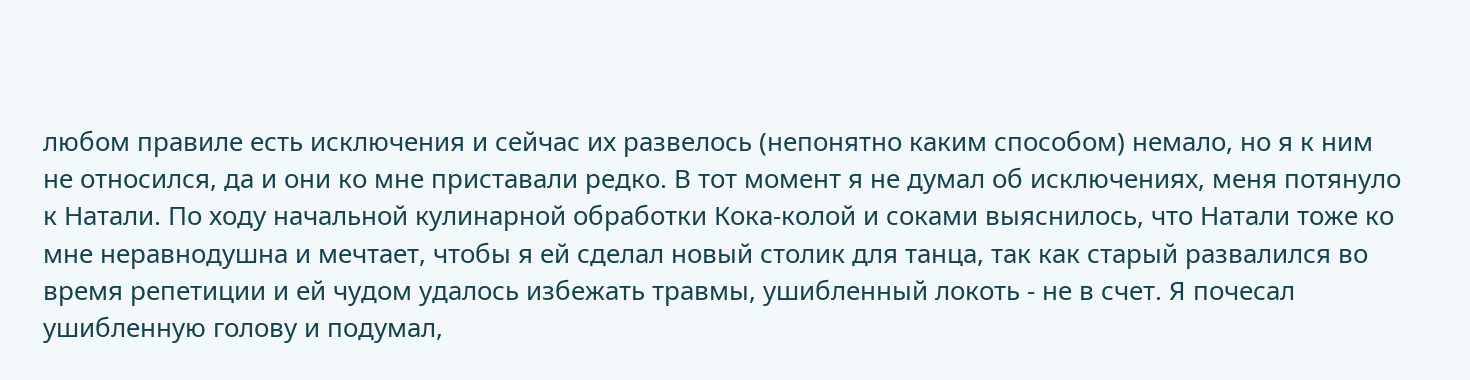любом правиле есть исключения и сейчас их развелось (непонятно каким способом) немало, но я к ним не относился, да и они ко мне приставали редко. В тот момент я не думал об исключениях, меня потянуло к Натали. По ходу начальной кулинарной обработки Кока-колой и соками выяснилось, что Натали тоже ко мне неравнодушна и мечтает, чтобы я ей сделал новый столик для танца, так как старый развалился во время репетиции и ей чудом удалось избежать травмы, ушибленный локоть - не в счет. Я почесал ушибленную голову и подумал,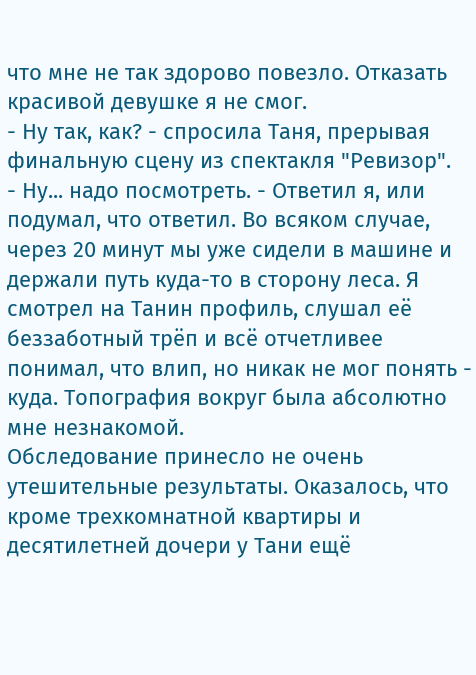что мне не так здорово повезло. Отказать красивой девушке я не смог.
- Ну так, как? - спросила Таня, прерывая финальную сцену из спектакля "Ревизор".
- Ну... надо посмотреть. - Ответил я, или подумал, что ответил. Во всяком случае, через 20 минут мы уже сидели в машине и держали путь куда-то в сторону леса. Я смотрел на Танин профиль, слушал её беззаботный трёп и всё отчетливее понимал, что влип, но никак не мог понять - куда. Топография вокруг была абсолютно мне незнакомой.
Обследование принесло не очень утешительные результаты. Оказалось, что кроме трехкомнатной квартиры и десятилетней дочери у Тани ещё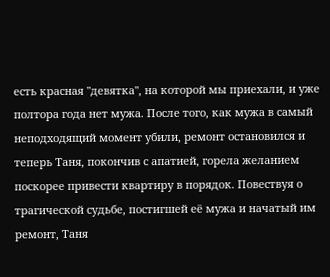есть красная "девятка", на которой мы приехали, и уже полтора года нет мужа. После того, как мужа в самый неподходящий момент убили, ремонт остановился и теперь Таня, покончив с апатией, горела желанием поскорее привести квартиру в порядок. Повествуя о трагической судьбе, постигшей её мужа и начатый им ремонт, Таня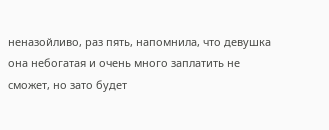неназойливо, раз пять, напомнила, что девушка она небогатая и очень много заплатить не сможет, но зато будет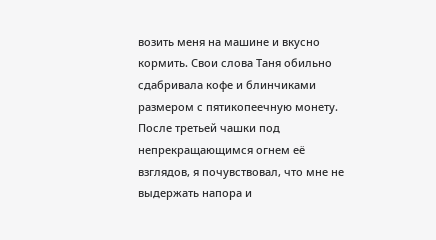возить меня на машине и вкусно кормить. Свои слова Таня обильно сдабривала кофе и блинчиками размером с пятикопеечную монету. После третьей чашки под непрекращающимся огнем её взглядов, я почувствовал, что мне не выдержать напора и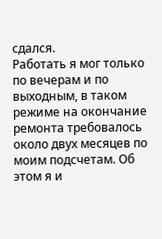сдался.
Работать я мог только по вечерам и по выходным, в таком режиме на окончание ремонта требовалось около двух месяцев по моим подсчетам. Об этом я и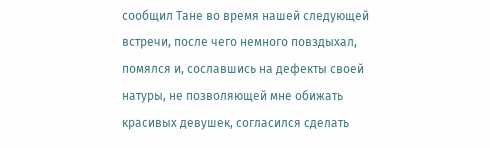сообщил Тане во время нашей следующей встречи, после чего немного повздыхал, помялся и, сославшись на дефекты своей натуры, не позволяющей мне обижать красивых девушек, согласился сделать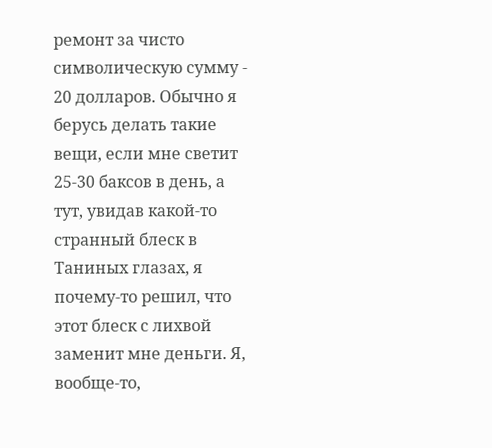ремонт за чисто символическую сумму - 20 долларов. Обычно я берусь делать такие вещи, если мне светит 25-30 баксов в день, а тут, увидав какой-то странный блеск в Таниных глазах, я почему-то решил, что этот блеск с лихвой заменит мне деньги. Я, вообще-то,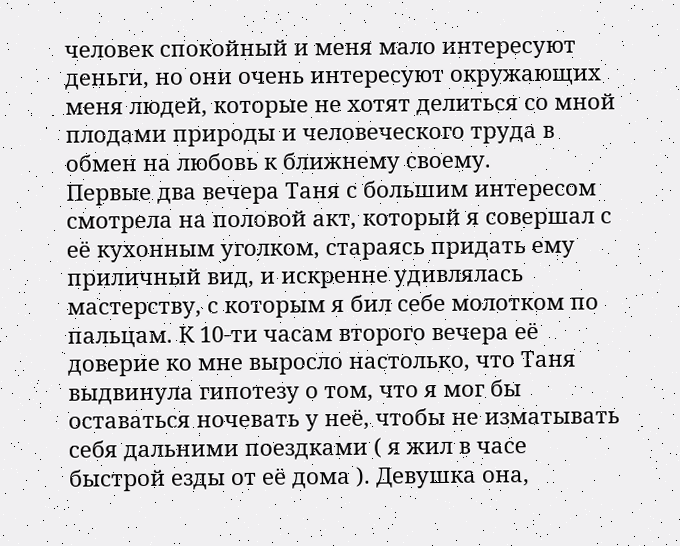человек спокойный и меня мало интересуют деньги, но они очень интересуют окружающих меня людей, которые не хотят делиться со мной плодами природы и человеческого труда в обмен на любовь к ближнему своему.
Первые два вечера Таня с большим интересом смотрела на половой акт, который я совершал с её кухонным уголком, стараясь придать ему приличный вид, и искренне удивлялась мастерству, с которым я бил себе молотком по пальцам. К 10-ти часам второго вечера её доверие ко мне выросло настолько, что Таня выдвинула гипотезу о том, что я мог бы оставаться ночевать у неё, чтобы не изматывать себя дальними поездками ( я жил в часе быстрой езды от её дома ). Девушка она,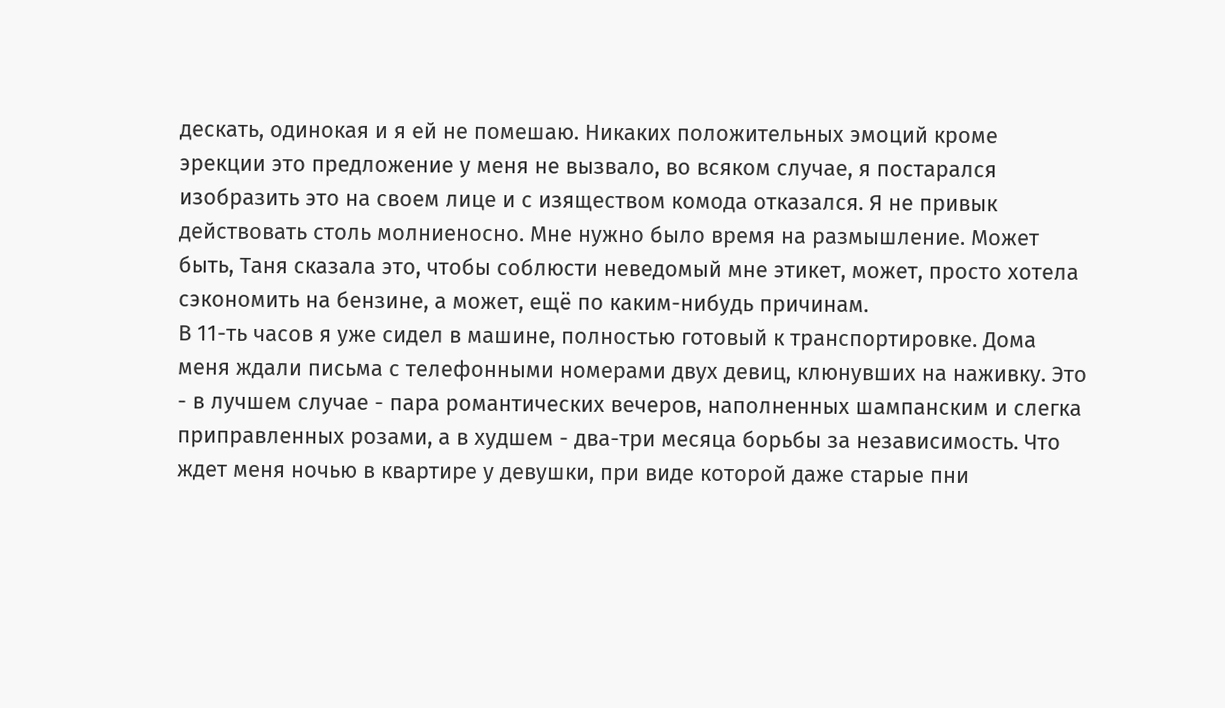дескать, одинокая и я ей не помешаю. Никаких положительных эмоций кроме эрекции это предложение у меня не вызвало, во всяком случае, я постарался изобразить это на своем лице и с изяществом комода отказался. Я не привык действовать столь молниеносно. Мне нужно было время на размышление. Может быть, Таня сказала это, чтобы соблюсти неведомый мне этикет, может, просто хотела сэкономить на бензине, а может, ещё по каким-нибудь причинам.
В 11-ть часов я уже сидел в машине, полностью готовый к транспортировке. Дома меня ждали письма с телефонными номерами двух девиц, клюнувших на наживку. Это - в лучшем случае - пара романтических вечеров, наполненных шампанским и слегка приправленных розами, а в худшем - два-три месяца борьбы за независимость. Что ждет меня ночью в квартире у девушки, при виде которой даже старые пни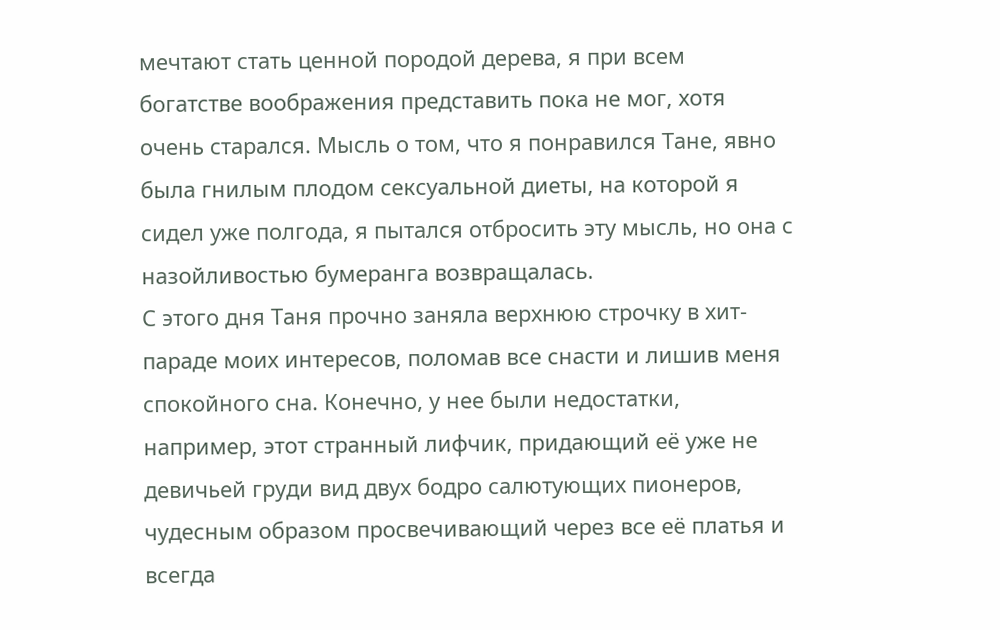мечтают стать ценной породой дерева, я при всем богатстве воображения представить пока не мог, хотя очень старался. Мысль о том, что я понравился Тане, явно была гнилым плодом сексуальной диеты, на которой я сидел уже полгода, я пытался отбросить эту мысль, но она с назойливостью бумеранга возвращалась.
С этого дня Таня прочно заняла верхнюю строчку в хит-параде моих интересов, поломав все снасти и лишив меня спокойного сна. Конечно, у нее были недостатки, например, этот странный лифчик, придающий её уже не девичьей груди вид двух бодро салютующих пионеров, чудесным образом просвечивающий через все её платья и всегда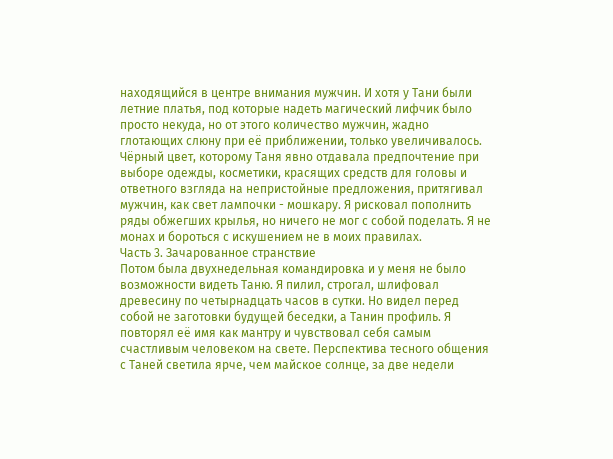находящийся в центре внимания мужчин. И хотя у Тани были летние платья, под которые надеть магический лифчик было просто некуда, но от этого количество мужчин, жадно глотающих слюну при её приближении, только увеличивалось. Чёрный цвет, которому Таня явно отдавала предпочтение при выборе одежды, косметики, красящих средств для головы и ответного взгляда на непристойные предложения, притягивал мужчин, как свет лампочки - мошкару. Я рисковал пополнить ряды обжегших крылья, но ничего не мог с собой поделать. Я не монах и бороться с искушением не в моих правилах.
Часть 3. Зачарованное странствие
Потом была двухнедельная командировка и у меня не было возможности видеть Таню. Я пилил, строгал, шлифовал древесину по четырнадцать часов в сутки. Но видел перед собой не заготовки будущей беседки, а Танин профиль. Я повторял её имя как мантру и чувствовал себя самым счастливым человеком на свете. Перспектива тесного общения с Таней светила ярче, чем майское солнце, за две недели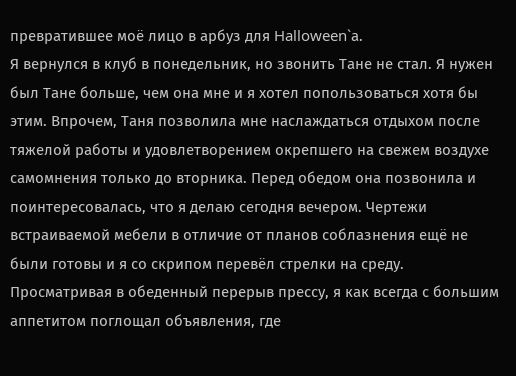превратившее моё лицо в арбуз для Halloween`а.
Я вернулся в клуб в понедельник, но звонить Тане не стал. Я нужен был Тане больше, чем она мне и я хотел попользоваться хотя бы этим. Впрочем, Таня позволила мне наслаждаться отдыхом после тяжелой работы и удовлетворением окрепшего на свежем воздухе самомнения только до вторника. Перед обедом она позвонила и поинтересовалась, что я делаю сегодня вечером. Чертежи встраиваемой мебели в отличие от планов соблазнения ещё не были готовы и я со скрипом перевёл стрелки на среду. Просматривая в обеденный перерыв прессу, я как всегда с большим аппетитом поглощал объявления, где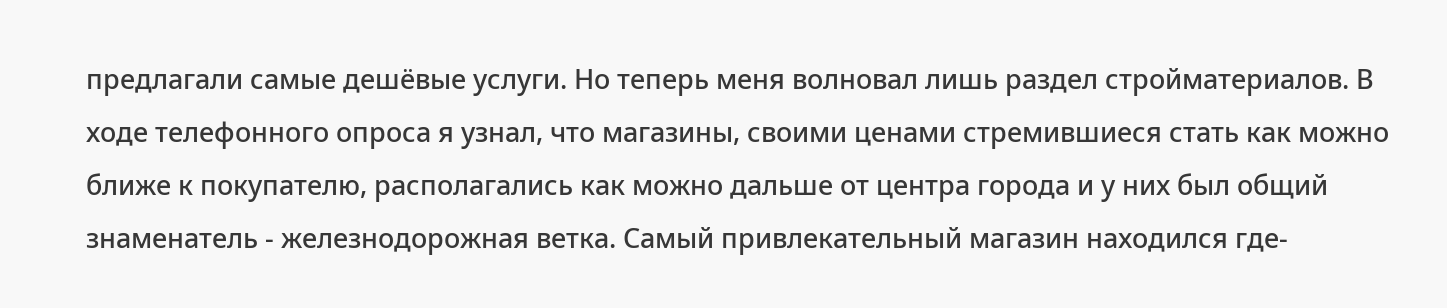предлагали самые дешёвые услуги. Но теперь меня волновал лишь раздел стройматериалов. В ходе телефонного опроса я узнал, что магазины, своими ценами стремившиеся стать как можно ближе к покупателю, располагались как можно дальше от центра города и у них был общий знаменатель - железнодорожная ветка. Самый привлекательный магазин находился где-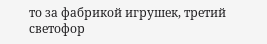то за фабрикой игрушек, третий светофор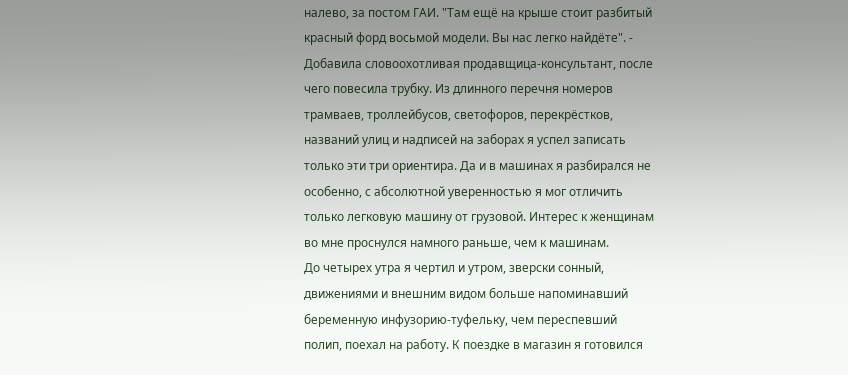налево, за постом ГАИ. "Там ещё на крыше стоит разбитый красный форд восьмой модели. Вы нас легко найдёте". - Добавила словоохотливая продавщица-консультант, после чего повесила трубку. Из длинного перечня номеров трамваев, троллейбусов, светофоров, перекрёстков, названий улиц и надписей на заборах я успел записать только эти три ориентира. Да и в машинах я разбирался не особенно, с абсолютной уверенностью я мог отличить только легковую машину от грузовой. Интерес к женщинам во мне проснулся намного раньше, чем к машинам.
До четырех утра я чертил и утром, зверски сонный, движениями и внешним видом больше напоминавший беременную инфузорию-туфельку, чем переспевший полип, поехал на работу. К поездке в магазин я готовился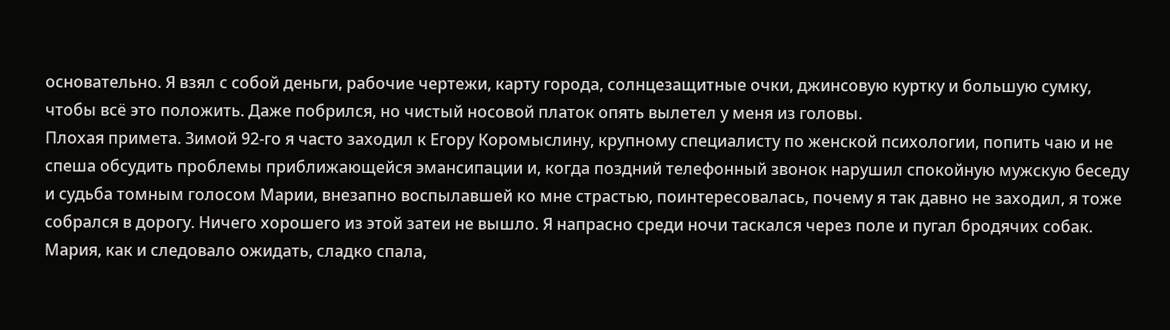основательно. Я взял с собой деньги, рабочие чертежи, карту города, солнцезащитные очки, джинсовую куртку и большую сумку, чтобы всё это положить. Даже побрился, но чистый носовой платок опять вылетел у меня из головы.
Плохая примета. Зимой 92-го я часто заходил к Егору Коромыслину, крупному специалисту по женской психологии, попить чаю и не спеша обсудить проблемы приближающейся эмансипации и, когда поздний телефонный звонок нарушил спокойную мужскую беседу и судьба томным голосом Марии, внезапно воспылавшей ко мне страстью, поинтересовалась, почему я так давно не заходил, я тоже собрался в дорогу. Ничего хорошего из этой затеи не вышло. Я напрасно среди ночи таскался через поле и пугал бродячих собак. Мария, как и следовало ожидать, сладко спала,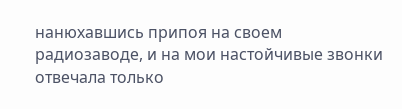нанюхавшись припоя на своем радиозаводе, и на мои настойчивые звонки отвечала только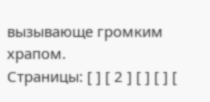вызывающе громким храпом.
Страницы: [ ] [ 2 ] [ ] [ ] [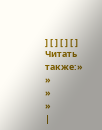] [ ] [ ] [ ]
Читать также:»
»
»
»
|